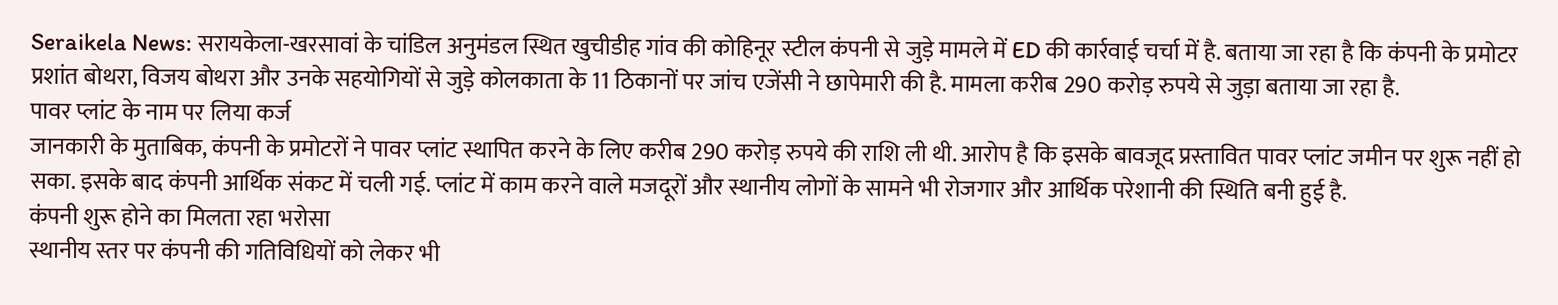Seraikela News: सरायकेला-खरसावां के चांडिल अनुमंडल स्थित खुचीडीह गांव की कोहिनूर स्टील कंपनी से जुड़े मामले में ED की कार्रवाई चर्चा में है. बताया जा रहा है कि कंपनी के प्रमोटर प्रशांत बोथरा, विजय बोथरा और उनके सहयोगियों से जुड़े कोलकाता के 11 ठिकानों पर जांच एजेंसी ने छापेमारी की है. मामला करीब 290 करोड़ रुपये से जुड़ा बताया जा रहा है.
पावर प्लांट के नाम पर लिया कर्ज
जानकारी के मुताबिक, कंपनी के प्रमोटरों ने पावर प्लांट स्थापित करने के लिए करीब 290 करोड़ रुपये की राशि ली थी. आरोप है कि इसके बावजूद प्रस्तावित पावर प्लांट जमीन पर शुरू नहीं हो सका. इसके बाद कंपनी आर्थिक संकट में चली गई. प्लांट में काम करने वाले मजदूरों और स्थानीय लोगों के सामने भी रोजगार और आर्थिक परेशानी की स्थिति बनी हुई है.
कंपनी शुरू होने का मिलता रहा भरोसा
स्थानीय स्तर पर कंपनी की गतिविधियों को लेकर भी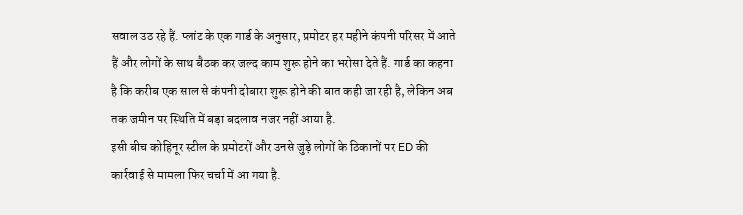सवाल उठ रहे हैं. प्लांट के एक गार्ड के अनुसार, प्रमोटर हर महीने कंपनी परिसर में आते हैं और लोगों के साथ बैठक कर जल्द काम शुरू होने का भरोसा देते हैं. गार्ड का कहना है कि करीब एक साल से कंपनी दोबारा शुरू होने की बात कही जा रही है, लेकिन अब तक जमीन पर स्थिति में बड़ा बदलाव नजर नहीं आया है.
इसी बीच कोहिनूर स्टील के प्रमोटरों और उनसे जुड़े लोगों के ठिकानों पर ED की कार्रवाई से मामला फिर चर्चा में आ गया है.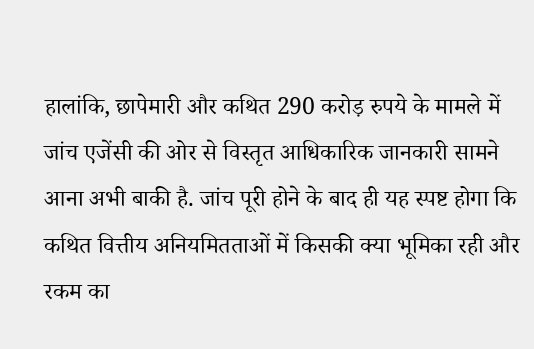हालांकि, छापेमारी और कथित 290 करोड़ रुपये के मामले में जांच एजेंसी की ओर से विस्तृत आधिकारिक जानकारी सामने आना अभी बाकी है. जांच पूरी होने के बाद ही यह स्पष्ट होगा कि कथित वित्तीय अनियमितताओं में किसकी क्या भूमिका रही और रकम का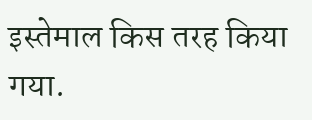इस्तेमाल किस तरह किया गया.